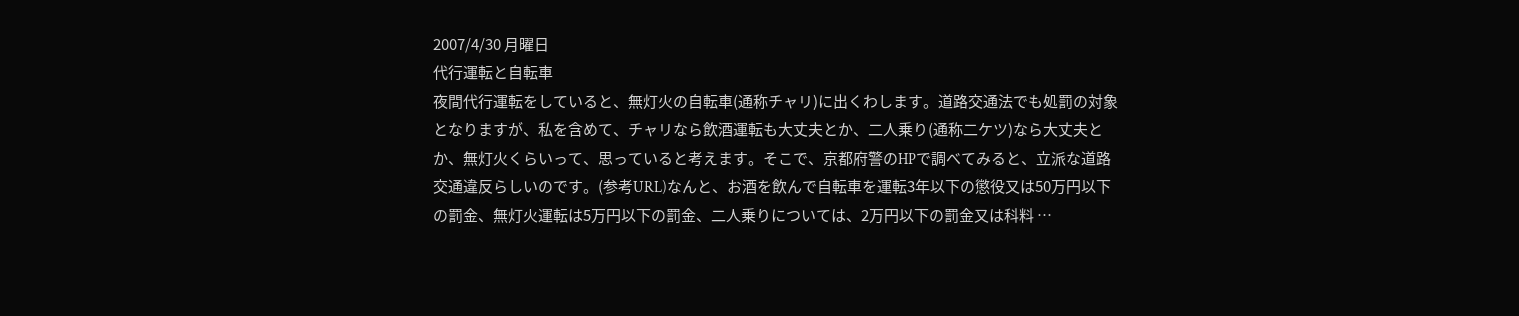2007/4/30 月曜日
代行運転と自転車
夜間代行運転をしていると、無灯火の自転車(通称チャリ)に出くわします。道路交通法でも処罰の対象となりますが、私を含めて、チャリなら飲酒運転も大丈夫とか、二人乗り(通称二ケツ)なら大丈夫とか、無灯火くらいって、思っていると考えます。そこで、京都府警のHPで調べてみると、立派な道路交通違反らしいのです。(参考URL)なんと、お酒を飲んで自転車を運転3年以下の懲役又は50万円以下の罰金、無灯火運転は5万円以下の罰金、二人乗りについては、2万円以下の罰金又は科料 …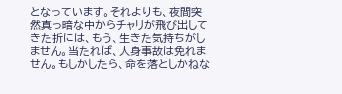となっています。それよりも、夜間突然真っ暗な中からチャリが飛び出してきた折には、もう、生きた気持ちがしません。当たれば、人身事故は免れません。もしかしたら、命を落としかねな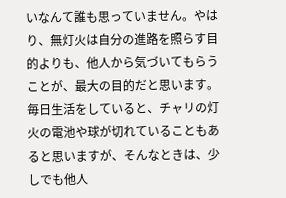いなんて誰も思っていません。やはり、無灯火は自分の進路を照らす目的よりも、他人から気づいてもらうことが、最大の目的だと思います。毎日生活をしていると、チャリの灯火の電池や球が切れていることもあると思いますが、そんなときは、少しでも他人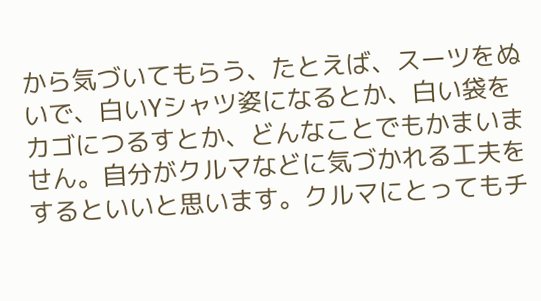から気づいてもらう、たとえば、スーツをぬいで、白いYシャツ姿になるとか、白い袋をカゴにつるすとか、どんなことでもかまいません。自分がクルマなどに気づかれる工夫をするといいと思います。クルマにとってもチ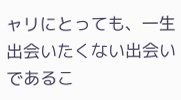ャリにとっても、一生出会いたくない出会いであるこ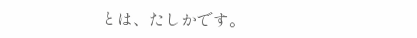とは、たしかです。